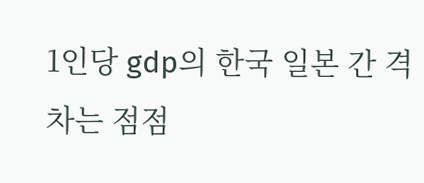1인당 gdp의 한국 일본 간 격차는 점점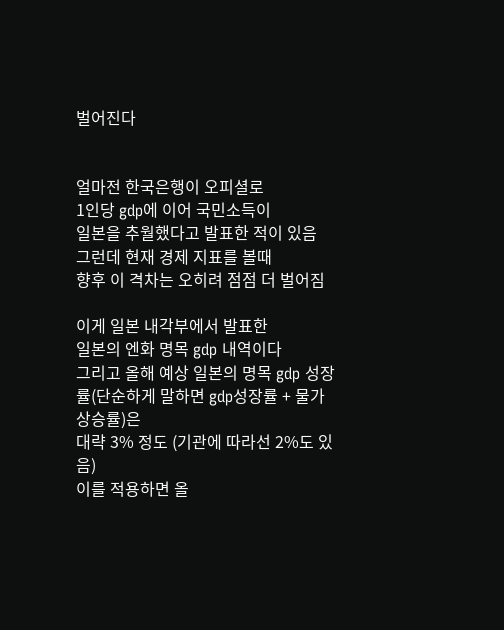벌어진다


얼마전 한국은행이 오피셜로
1인당 gdp에 이어 국민소득이
일본을 추월했다고 발표한 적이 있음
그런데 현재 경제 지표를 볼때
향후 이 격차는 오히려 점점 더 벌어짐

이게 일본 내각부에서 발표한
일본의 엔화 명목 gdp 내역이다
그리고 올해 예상 일본의 명목 gdp 성장률(단순하게 말하면 gdp성장률 + 물가상승률)은
대략 3% 정도 (기관에 따라선 2%도 있음)
이를 적용하면 올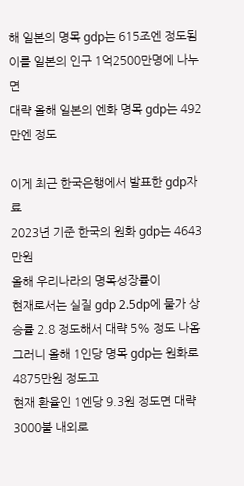해 일본의 명목 gdp는 615조엔 정도됨
이를 일본의 인구 1억2500만명에 나누면
대략 올해 일본의 엔화 명목 gdp는 492만엔 정도

이게 최근 한국은행에서 발표한 gdp자료
2023년 기준 한국의 원화 gdp는 4643만원
올해 우리나라의 명목성장률이
현재로서는 실질 gdp 2.5dp에 물가 상승률 2.8 정도해서 대략 5% 정도 나옴
그러니 올해 1인당 명목 gdp는 원화로 4875만원 정도고
현재 환율인 1엔당 9.3원 정도면 대략 3000불 내외로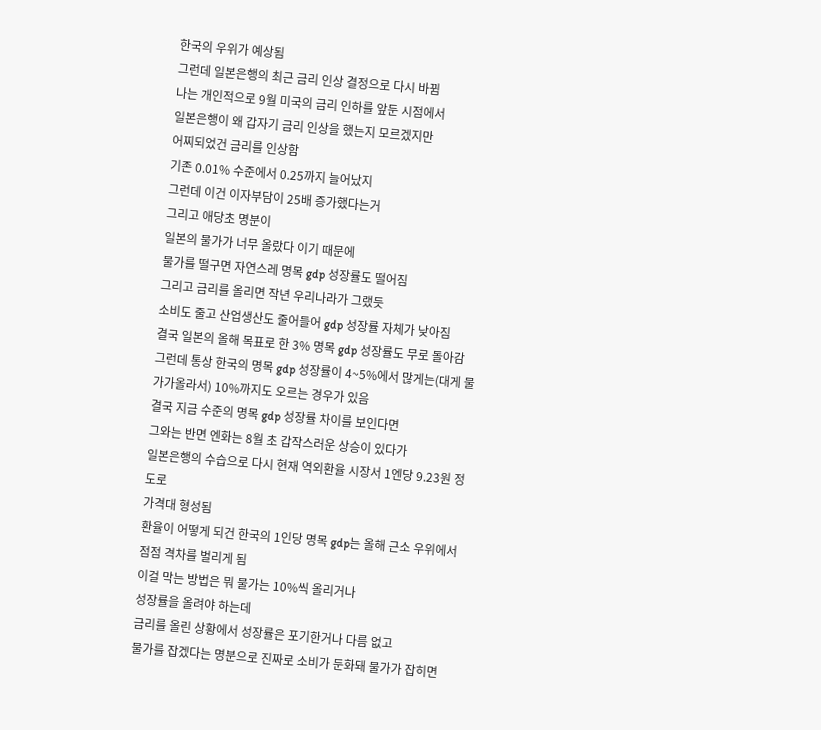한국의 우위가 예상됨
그런데 일본은행의 최근 금리 인상 결정으로 다시 바뀜
나는 개인적으로 9월 미국의 금리 인하를 앞둔 시점에서
일본은행이 왜 갑자기 금리 인상을 했는지 모르겠지만
어찌되었건 금리를 인상함
기존 0.01% 수준에서 0.25까지 늘어났지
그런데 이건 이자부담이 25배 증가했다는거
그리고 애당초 명분이
일본의 물가가 너무 올랐다 이기 때문에
물가를 떨구면 자연스레 명목 gdp 성장률도 떨어짐
그리고 금리를 올리면 작년 우리나라가 그랬듯
소비도 줄고 산업생산도 줄어들어 gdp 성장률 자체가 낮아짐
결국 일본의 올해 목표로 한 3% 명목 gdp 성장률도 무로 돌아감
그런데 통상 한국의 명목 gdp 성장률이 4~5%에서 많게는(대게 물가가올라서) 10%까지도 오르는 경우가 있음
결국 지금 수준의 명목 gdp 성장률 차이를 보인다면
그와는 반면 엔화는 8월 초 갑작스러운 상승이 있다가
일본은행의 수습으로 다시 현재 역외환율 시장서 1엔당 9.23원 정도로
가격대 형성됨
환율이 어떻게 되건 한국의 1인당 명목 gdp는 올해 근소 우위에서
점점 격차를 벌리게 됨
이걸 막는 방법은 뭐 물가는 10%씩 올리거나
성장률을 올려야 하는데
금리를 올린 상황에서 성장률은 포기한거나 다름 없고
물가를 잡겠다는 명분으로 진짜로 소비가 둔화돼 물가가 잡히면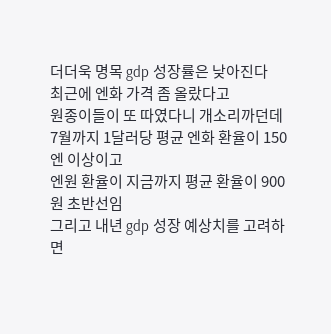더더욱 명목 gdp 성장률은 낮아진다
최근에 엔화 가격 좀 올랐다고
원종이들이 또 따였다니 개소리까던데
7월까지 1달러당 평균 엔화 환율이 150엔 이상이고
엔원 환율이 지금까지 평균 환율이 900원 초반선임
그리고 내년 gdp 성장 예상치를 고려하면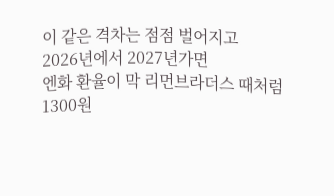이 같은 격차는 점점 벌어지고
2026년에서 2027년가면
엔화 환율이 막 리먼브라더스 때처럼 1300원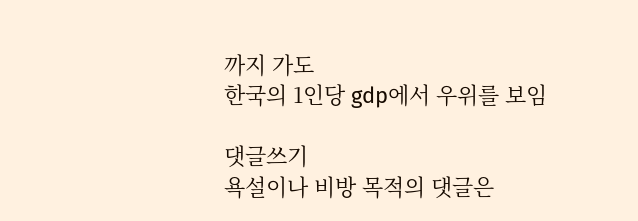까지 가도
한국의 1인당 gdp에서 우위를 보임

댓글쓰기
욕설이나 비방 목적의 댓글은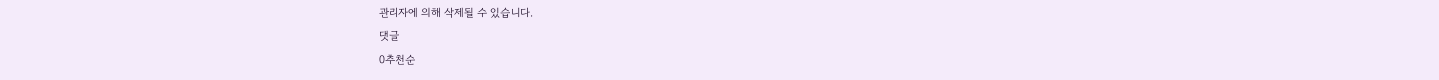관리자에 의해 삭제될 수 있습니다.
댓글
0추천순